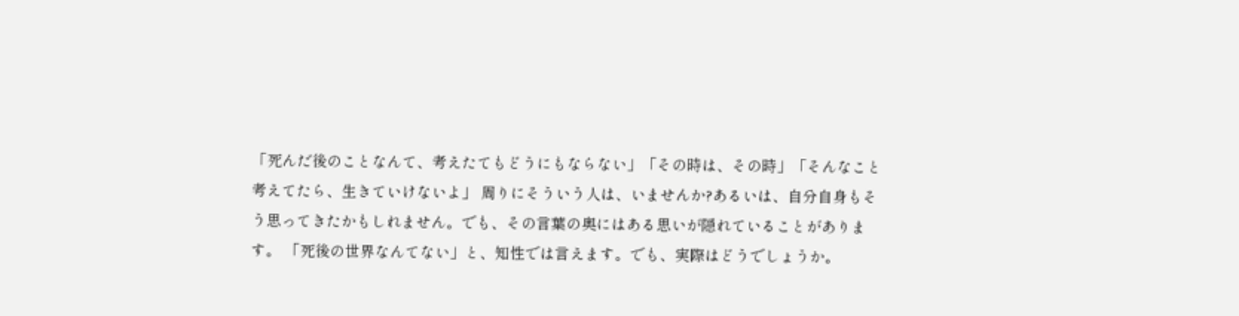「死んだ後のことなんて、考えたてもどうにもならない」「その時は、その時」「そんなこと考えてたら、生きていけないよ」 周りにそういう人は、いませんか?あるいは、自分自身もそう思ってきたかもしれません。でも、その言葉の奥にはある思いが隠れていることがあります。 「死後の世界なんてない」と、知性では言えます。でも、実際はどうでしょうか。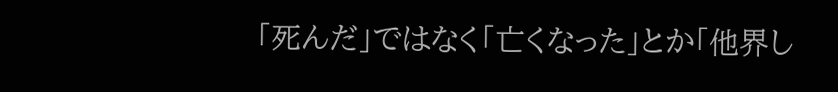「死んだ」ではなく「亡くなった」とか「他界し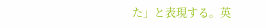た」と表現する。英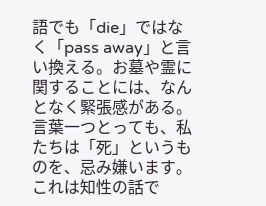語でも「die」ではなく「pass away」と言い換える。お墓や霊に関することには、なんとなく緊張感がある。 言葉一つとっても、私たちは「死」というものを、忌み嫌います。 これは知性の話で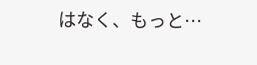はなく、もっと…